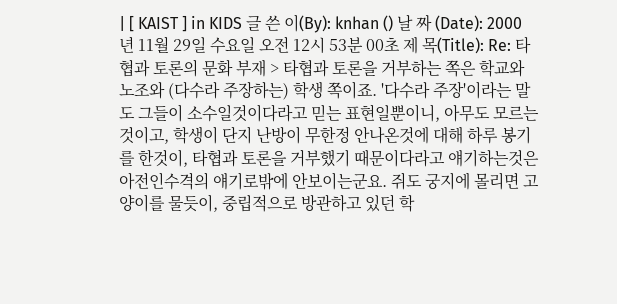| [ KAIST ] in KIDS 글 쓴 이(By): knhan () 날 짜 (Date): 2000년 11월 29일 수요일 오전 12시 53분 00초 제 목(Title): Re: 타협과 토론의 문화 부재 > 타협과 토론을 거부하는 쪽은 학교와 노조와 (다수라 주장하는) 학생 쪽이죠. '다수라 주장'이라는 말도 그들이 소수일것이다라고 믿는 표현일뿐이니, 아무도 모르는 것이고, 학생이 단지 난방이 무한정 안나온것에 대해 하루 봉기를 한것이, 타협과 토론을 거부했기 때문이다라고 얘기하는것은 아전인수격의 얘기로밖에 안보이는군요. 쥐도 궁지에 몰리면 고양이를 물듯이, 중립적으로 방관하고 있던 학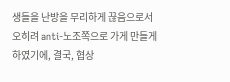생들을 난방을 무리하게 끊음으로서 오히려 anti-노조쪽으로 가게 만들게 하였기에, 결국, 협상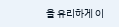을 유리하게 이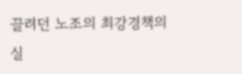끌려던 노조의 최강경책의 실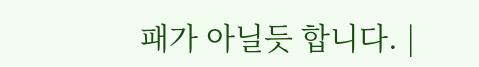패가 아닐듯 합니다. |